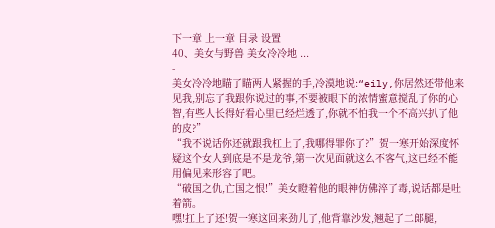下一章 上一章 目录 设置
40、美女与野兽 美女冷冷地 ...
-
美女冷冷地瞄了瞄两人紧握的手,冷漠地说:“eily,你居然还带他来见我,别忘了我跟你说过的事,不要被眼下的浓情蜜意搅乱了你的心智,有些人长得好看心里已经烂透了,你就不怕我一个不高兴扒了他的皮?”
“我不说话你还就跟我杠上了,我哪得罪你了?”贺一寒开始深度怀疑这个女人到底是不是龙爷,第一次见面就这么不客气,这已经不能用偏见来形容了吧。
“破国之仇,亡国之恨!”美女瞪着他的眼神仿佛淬了毒,说话都是吐着箭。
嘿!扛上了还!贺一寒这回来劲儿了,他背靠沙发,翘起了二郞腿,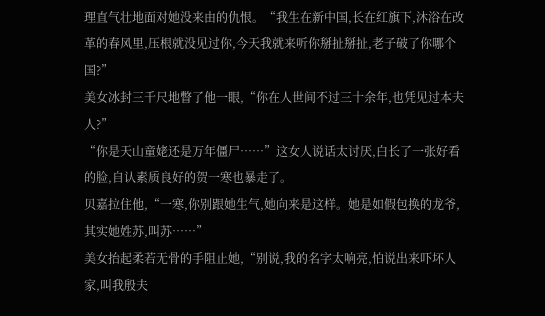理直气壮地面对她没来由的仇恨。“我生在新中国,长在红旗下,沐浴在改革的春风里,压根就没见过你,今天我就来听你掰扯掰扯,老子破了你哪个国?”
美女冰封三千尺地瞥了他一眼,“你在人世间不过三十余年,也凭见过本夫人?”
“你是天山童姥还是万年僵尸……”这女人说话太讨厌,白长了一张好看的脸,自认素质良好的贺一寒也暴走了。
贝嘉拉住他,“一寒,你别跟她生气,她向来是这样。她是如假包换的龙爷,其实她姓苏,叫苏……”
美女抬起柔若无骨的手阻止她,“别说,我的名字太响亮,怕说出来吓坏人家,叫我殷夫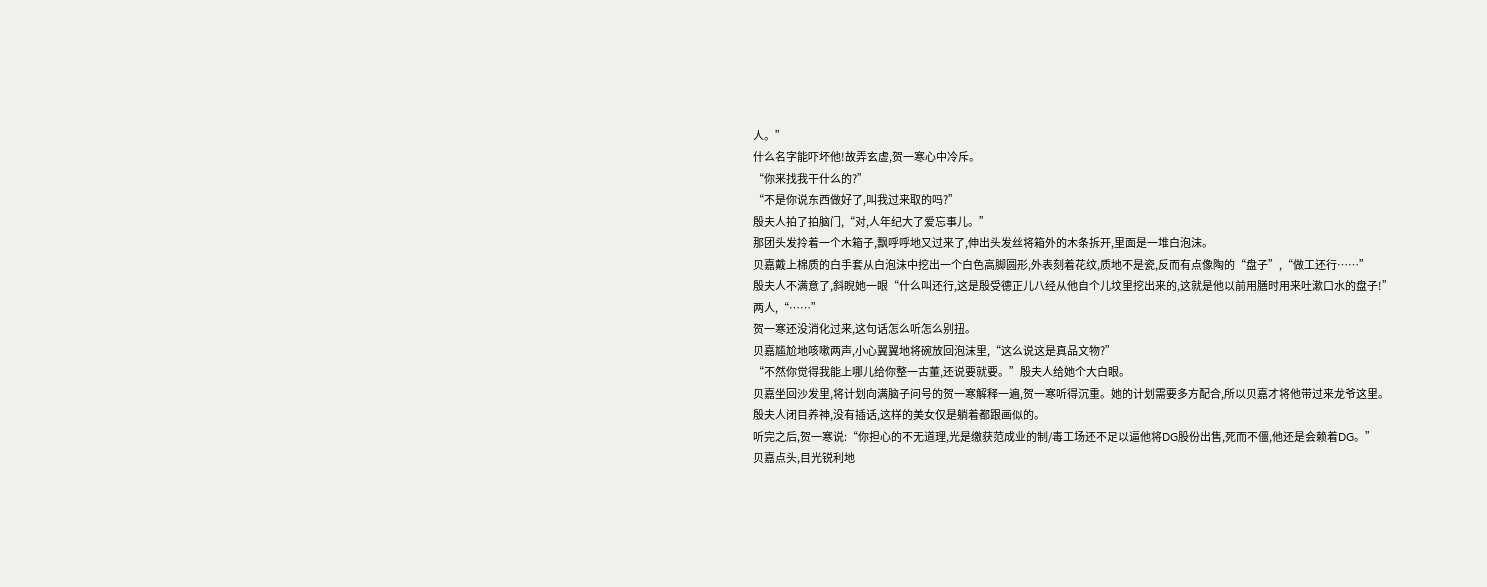人。”
什么名字能吓坏他!故弄玄虚,贺一寒心中冷斥。
“你来找我干什么的?”
“不是你说东西做好了,叫我过来取的吗?”
殷夫人拍了拍脑门,“对,人年纪大了爱忘事儿。”
那团头发拎着一个木箱子,飘呼呼地又过来了,伸出头发丝将箱外的木条拆开,里面是一堆白泡沫。
贝嘉戴上棉质的白手套从白泡沫中挖出一个白色高脚圆形,外表刻着花纹,质地不是瓷,反而有点像陶的“盘子”,“做工还行……”
殷夫人不满意了,斜睨她一眼“什么叫还行,这是殷受德正儿八经从他自个儿坟里挖出来的,这就是他以前用膳时用来吐漱口水的盘子!”
两人,“……”
贺一寒还没消化过来,这句话怎么听怎么别扭。
贝嘉尴尬地咳嗽两声,小心翼翼地将碗放回泡沫里,“这么说这是真品文物?”
“不然你觉得我能上哪儿给你整一古董,还说要就要。”殷夫人给她个大白眼。
贝嘉坐回沙发里,将计划向满脑子问号的贺一寒解释一遍,贺一寒听得沉重。她的计划需要多方配合,所以贝嘉才将他带过来龙爷这里。
殷夫人闭目养神,没有插话,这样的美女仅是躺着都跟画似的。
听完之后,贺一寒说:“你担心的不无道理,光是缴获范成业的制/毒工场还不足以逼他将DG股份出售,死而不僵,他还是会赖着DG。”
贝嘉点头,目光锐利地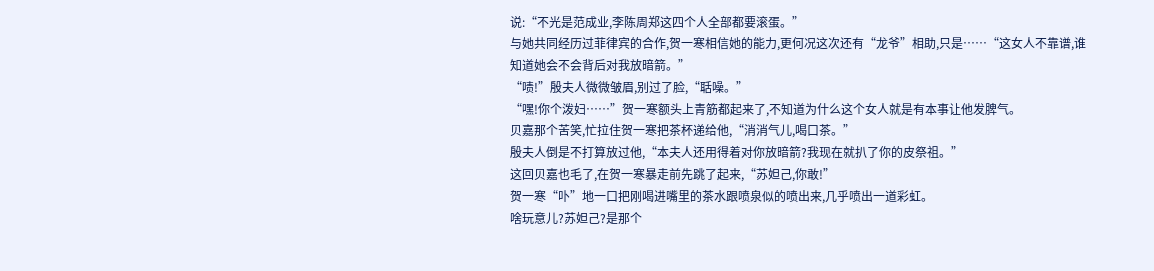说:“不光是范成业,李陈周郑这四个人全部都要滚蛋。”
与她共同经历过菲律宾的合作,贺一寒相信她的能力,更何况这次还有“龙爷”相助,只是……“这女人不靠谱,谁知道她会不会背后对我放暗箭。”
“啧!”殷夫人微微皱眉,别过了脸,“聒噪。”
“嘿!你个泼妇……”贺一寒额头上青筋都起来了,不知道为什么这个女人就是有本事让他发脾气。
贝嘉那个苦笑,忙拉住贺一寒把茶杯递给他,“消消气儿,喝口茶。”
殷夫人倒是不打算放过他,“本夫人还用得着对你放暗箭?我现在就扒了你的皮祭祖。”
这回贝嘉也毛了,在贺一寒暴走前先跳了起来,“苏妲己,你敢!”
贺一寒“卟”地一口把刚喝进嘴里的茶水跟喷泉似的喷出来,几乎喷出一道彩虹。
啥玩意儿?苏妲己?是那个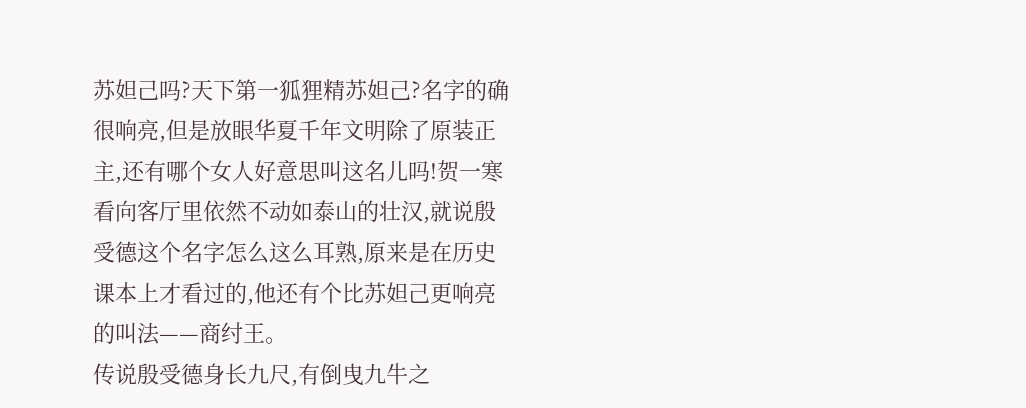苏妲己吗?天下第一狐狸精苏妲己?名字的确很响亮,但是放眼华夏千年文明除了原装正主,还有哪个女人好意思叫这名儿吗!贺一寒看向客厅里依然不动如泰山的壮汉,就说殷受德这个名字怎么这么耳熟,原来是在历史课本上才看过的,他还有个比苏妲己更响亮的叫法——商纣王。
传说殷受德身长九尺,有倒曳九牛之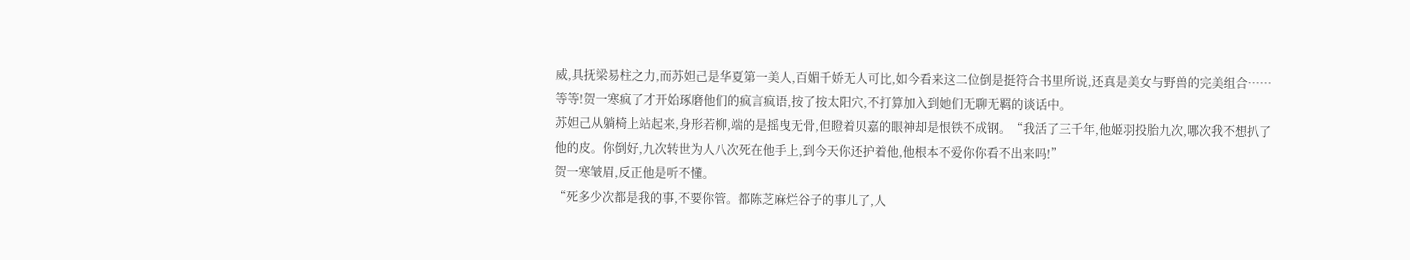威,具抚梁易柱之力,而苏妲己是华夏第一美人,百媚千娇无人可比,如今看来这二位倒是挺符合书里所说,还真是美女与野兽的完美组合……
等等!贺一寒疯了才开始琢磨他们的疯言疯语,按了按太阳穴,不打算加入到她们无聊无羁的谈话中。
苏妲己从躺椅上站起来,身形若柳,端的是摇曳无骨,但瞪着贝嘉的眼神却是恨铁不成钢。“我活了三千年,他姬羽投胎九次,哪次我不想扒了他的皮。你倒好,九次转世为人八次死在他手上,到今天你还护着他,他根本不爱你你看不出来吗!”
贺一寒皱眉,反正他是听不懂。
“死多少次都是我的事,不要你管。都陈芝麻烂谷子的事儿了,人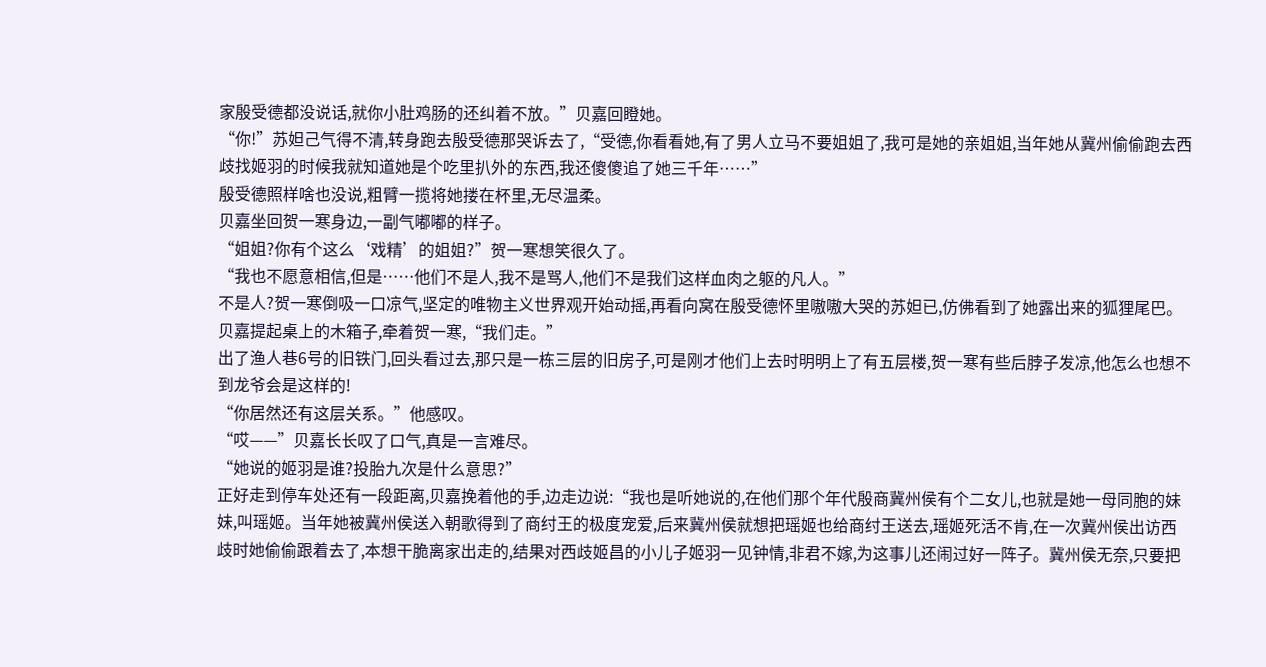家殷受德都没说话,就你小肚鸡肠的还纠着不放。”贝嘉回瞪她。
“你!”苏妲己气得不清,转身跑去殷受德那哭诉去了,“受德,你看看她,有了男人立马不要姐姐了,我可是她的亲姐姐,当年她从冀州偷偷跑去西歧找姬羽的时候我就知道她是个吃里扒外的东西,我还傻傻追了她三千年……”
殷受德照样啥也没说,粗臂一揽将她搂在杯里,无尽温柔。
贝嘉坐回贺一寒身边,一副气嘟嘟的样子。
“姐姐?你有个这么‘戏精’的姐姐?”贺一寒想笑很久了。
“我也不愿意相信,但是……他们不是人,我不是骂人,他们不是我们这样血肉之躯的凡人。”
不是人?贺一寒倒吸一口凉气,坚定的唯物主义世界观开始动摇,再看向窝在殷受德怀里嗷嗷大哭的苏妲已,仿佛看到了她露出来的狐狸尾巴。
贝嘉提起桌上的木箱子,牵着贺一寒,“我们走。”
出了渔人巷6号的旧铁门,回头看过去,那只是一栋三层的旧房子,可是刚才他们上去时明明上了有五层楼,贺一寒有些后脖子发凉,他怎么也想不到龙爷会是这样的!
“你居然还有这层关系。”他感叹。
“哎——”贝嘉长长叹了口气,真是一言难尽。
“她说的姬羽是谁?投胎九次是什么意思?”
正好走到停车处还有一段距离,贝嘉挽着他的手,边走边说:“我也是听她说的,在他们那个年代殷商冀州侯有个二女儿,也就是她一母同胞的妹妹,叫瑶姬。当年她被冀州侯送入朝歌得到了商纣王的极度宠爱,后来冀州侯就想把瑶姬也给商纣王送去,瑶姬死活不肯,在一次冀州侯出访西歧时她偷偷跟着去了,本想干脆离家出走的,结果对西歧姬昌的小儿子姬羽一见钟情,非君不嫁,为这事儿还闹过好一阵子。冀州侯无奈,只要把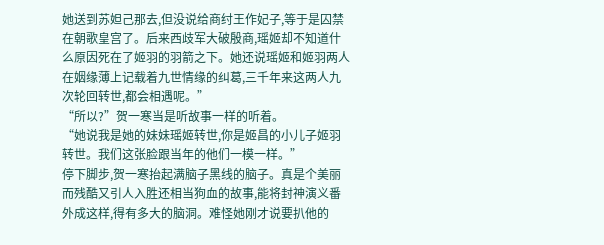她送到苏妲己那去,但没说给商纣王作妃子,等于是囚禁在朝歌皇宫了。后来西歧军大破殷商,瑶姬却不知道什么原因死在了姬羽的羽箭之下。她还说瑶姬和姬羽两人在姻缘薄上记载着九世情缘的纠葛,三千年来这两人九次轮回转世,都会相遇呢。”
“所以?”贺一寒当是听故事一样的听着。
“她说我是她的妹妹瑶姬转世,你是姬昌的小儿子姬羽转世。我们这张脸跟当年的他们一模一样。”
停下脚步,贺一寒抬起满脑子黑线的脑子。真是个美丽而残酷又引人入胜还相当狗血的故事,能将封神演义番外成这样,得有多大的脑洞。难怪她刚才说要扒他的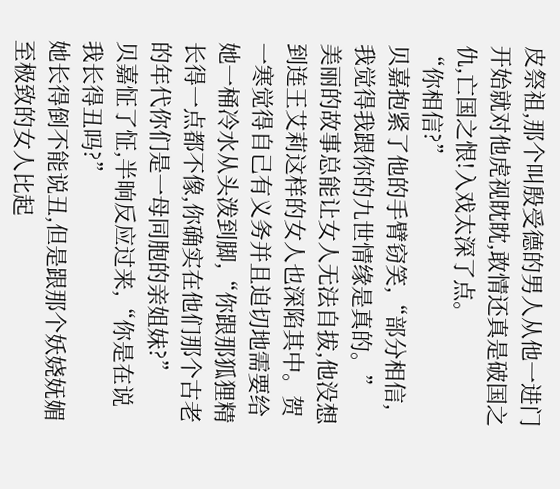皮祭祖,那个叫殷受德的男人从他一进门开始就对他虎视眈眈,敢情还真是破国之仇,亡国之恨!入戏太深了点。
“你相信?”
贝嘉抱紧了他的手臂窃笑,“部分相信,我觉得我跟你的九世情缘是真的。”
美丽的故事总能让女人无法自拔,他没想到连王艾莉这样的女人也深陷其中。贺一寒觉得自己有义务并且迫切地需要给她一桶冷水从头泼到脚,“你跟那狐狸精长得一点都不像,你确实在他们那个古老的年代你们是一母同胞的亲姐妹?”
贝嘉怔了怔,半晌反应过来,“你是在说我长得丑吗?”
她长得倒不能说丑,但是跟那个妖娆妩媚至极致的女人比起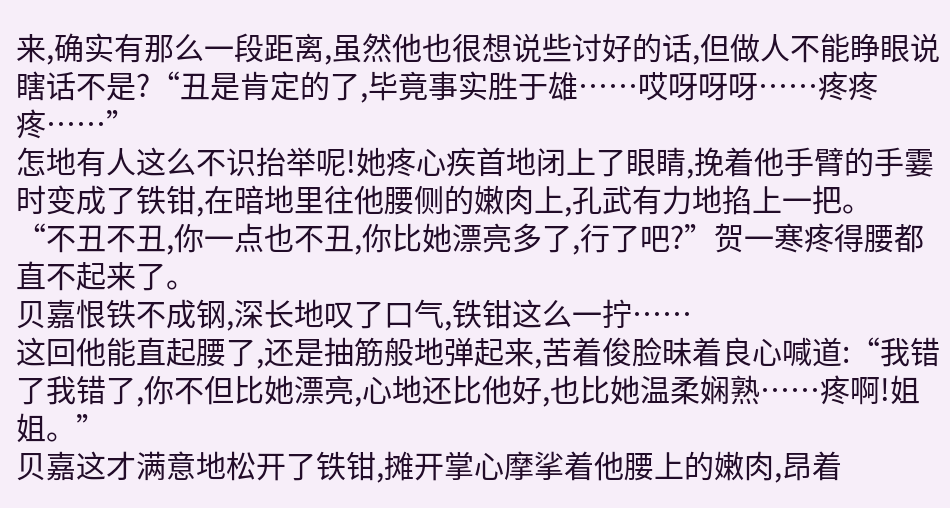来,确实有那么一段距离,虽然他也很想说些讨好的话,但做人不能睁眼说瞎话不是?“丑是肯定的了,毕竟事实胜于雄……哎呀呀呀……疼疼疼……”
怎地有人这么不识抬举呢!她疼心疾首地闭上了眼睛,挽着他手臂的手霎时变成了铁钳,在暗地里往他腰侧的嫩肉上,孔武有力地掐上一把。
“不丑不丑,你一点也不丑,你比她漂亮多了,行了吧?”贺一寒疼得腰都直不起来了。
贝嘉恨铁不成钢,深长地叹了口气,铁钳这么一拧……
这回他能直起腰了,还是抽筋般地弹起来,苦着俊脸昧着良心喊道:“我错了我错了,你不但比她漂亮,心地还比他好,也比她温柔娴熟……疼啊!姐姐。”
贝嘉这才满意地松开了铁钳,摊开掌心摩挲着他腰上的嫩肉,昂着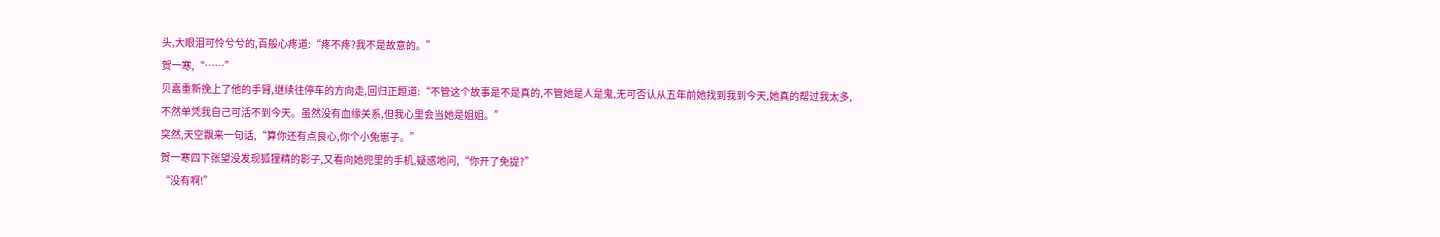头,大眼泪可怜兮兮的,百般心疼道:“疼不疼?我不是故意的。”
贺一寒,“……”
贝嘉重新挽上了他的手臂,继续往停车的方向走,回归正题道:“不管这个故事是不是真的,不管她是人是鬼,无可否认从五年前她找到我到今天,她真的帮过我太多,不然单凭我自己可活不到今天。虽然没有血缘关系,但我心里会当她是姐姐。”
突然,天空飘来一句话,“算你还有点良心,你个小兔崽子。”
贺一寒四下张望没发现狐狸精的影子,又看向她兜里的手机,疑惑地问,“你开了免提?”
“没有啊!”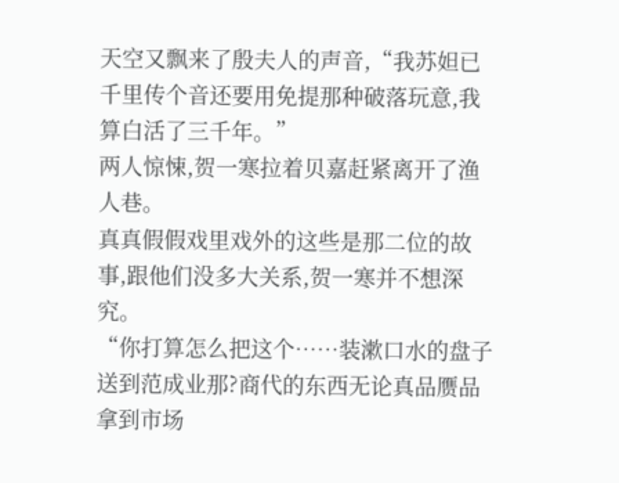天空又飘来了殷夫人的声音,“我苏妲已千里传个音还要用免提那种破落玩意,我算白活了三千年。”
两人惊悚,贺一寒拉着贝嘉赶紧离开了渔人巷。
真真假假戏里戏外的这些是那二位的故事,跟他们没多大关系,贺一寒并不想深究。
“你打算怎么把这个……装漱口水的盘子送到范成业那?商代的东西无论真品赝品拿到市场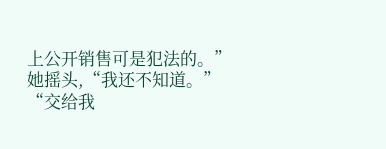上公开销售可是犯法的。”
她摇头,“我还不知道。”
“交给我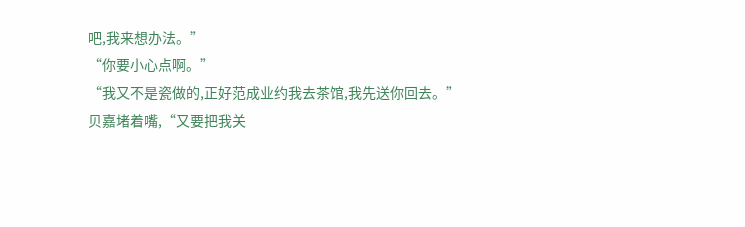吧,我来想办法。”
“你要小心点啊。”
“我又不是瓷做的,正好范成业约我去茶馆,我先送你回去。”
贝嘉堵着嘴,“又要把我关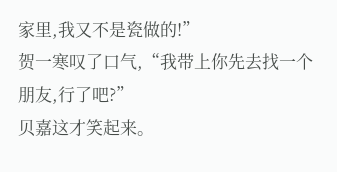家里,我又不是瓷做的!”
贺一寒叹了口气,“我带上你先去找一个朋友,行了吧?”
贝嘉这才笑起来。